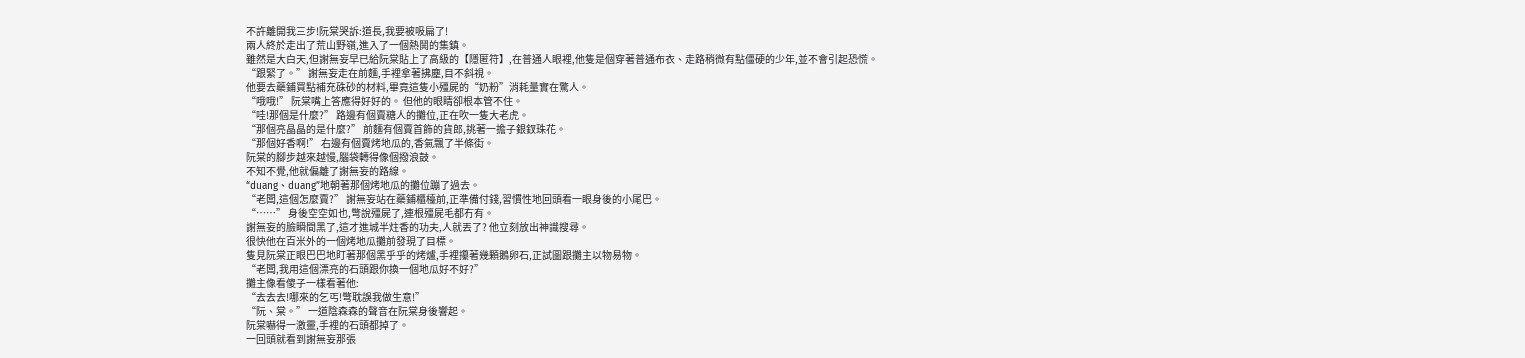不許離開我三步!阮棠哭訴:道長,我要被吸扁了!
兩人終於走出了荒山野嶺,進入了一個熱鬨的集鎮。
雖然是大白天,但謝無妄早已給阮棠貼上了高級的【隱匿符】,在普通人眼裡,他隻是個穿著普通布衣、走路稍微有點僵硬的少年,並不會引起恐慌。
“跟緊了。” 謝無妄走在前麵,手裡拿著拂塵,目不斜視。
他要去藥鋪買點補充硃砂的材料,畢竟這隻小殭屍的“奶粉”消耗量實在驚人。
“哦哦!” 阮棠嘴上答應得好好的。 但他的眼睛卻根本管不住。
“哇!那個是什麼?” 路邊有個賣糖人的攤位,正在吹一隻大老虎。
“那個亮晶晶的是什麼?” 前麵有個賣首飾的貨郎,挑著一擔子銀釵珠花。
“那個好香啊!” 右邊有個賣烤地瓜的,香氣飄了半條街。
阮棠的腳步越來越慢,腦袋轉得像個撥浪鼓。
不知不覺,他就偏離了謝無妄的路線。
“duang、duang”地朝著那個烤地瓜的攤位蹦了過去。
“老闆,這個怎麼賣?” 謝無妄站在藥鋪櫃檯前,正準備付錢,習慣性地回頭看一眼身後的小尾巴。
“……” 身後空空如也,彆說殭屍了,連根殭屍毛都冇有。
謝無妄的臉瞬間黑了,這才進城半炷香的功夫,人就丟了? 他立刻放出神識搜尋。
很快他在百米外的一個烤地瓜攤前發現了目標。
隻見阮棠正眼巴巴地盯著那個黑乎乎的烤爐,手裡攥著幾顆鵝卵石,正試圖跟攤主以物易物。
“老闆,我用這個漂亮的石頭跟你換一個地瓜好不好?”
攤主像看傻子一樣看著他:
“去去去!哪來的乞丐!彆耽誤我做生意!”
“阮、棠。” 一道陰森森的聲音在阮棠身後響起。
阮棠嚇得一激靈,手裡的石頭都掉了。
一回頭就看到謝無妄那張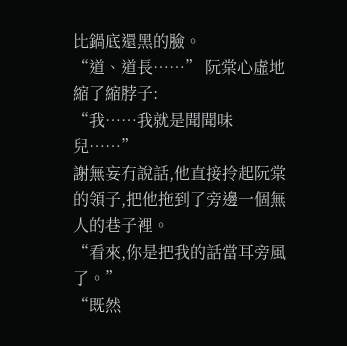比鍋底還黑的臉。
“道、道長……” 阮棠心虛地縮了縮脖子:
“我……我就是聞聞味兒……”
謝無妄冇說話,他直接拎起阮棠的領子,把他拖到了旁邊一個無人的巷子裡。
“看來,你是把我的話當耳旁風了。”
“既然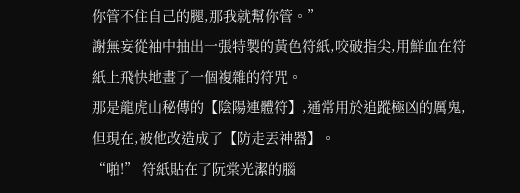你管不住自己的腿,那我就幫你管。”
謝無妄從袖中抽出一張特製的黃色符紙,咬破指尖,用鮮血在符紙上飛快地畫了一個複雜的符咒。
那是龍虎山秘傳的【陰陽連體符】,通常用於追蹤極凶的厲鬼,但現在,被他改造成了【防走丟神器】。
“啪!” 符紙貼在了阮棠光潔的腦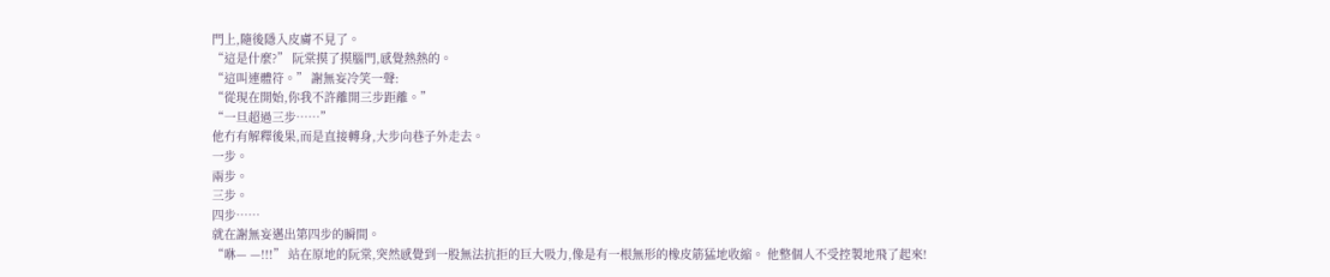門上,隨後隱入皮膚不見了。
“這是什麼?” 阮棠摸了摸腦門,感覺熱熱的。
“這叫連體符。” 謝無妄冷笑一聲:
“從現在開始,你我不許離開三步距離。”
“一旦超過三步……”
他冇有解釋後果,而是直接轉身,大步向巷子外走去。
一步。
兩步。
三步。
四步……
就在謝無妄邁出第四步的瞬間。
“咻— —!!!” 站在原地的阮棠,突然感覺到一股無法抗拒的巨大吸力,像是有一根無形的橡皮筋猛地收縮。 他整個人不受控製地飛了起來!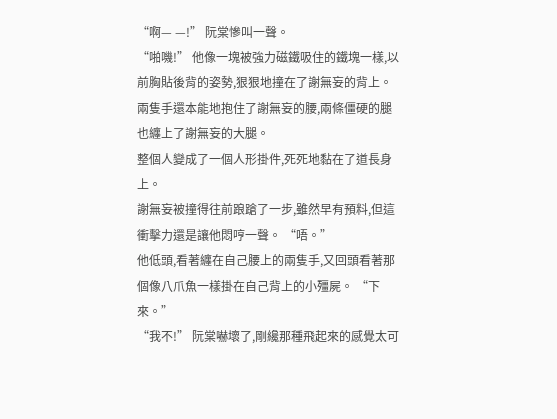“啊— —!” 阮棠慘叫一聲。
“啪嘰!” 他像一塊被強力磁鐵吸住的鐵塊一樣,以前胸貼後背的姿勢,狠狠地撞在了謝無妄的背上。
兩隻手還本能地抱住了謝無妄的腰,兩條僵硬的腿也纏上了謝無妄的大腿。
整個人變成了一個人形掛件,死死地黏在了道長身上。
謝無妄被撞得往前踉蹌了一步,雖然早有預料,但這衝擊力還是讓他悶哼一聲。 “唔。”
他低頭,看著纏在自己腰上的兩隻手,又回頭看著那個像八爪魚一樣掛在自己背上的小殭屍。 “下來。”
“我不!” 阮棠嚇壞了,剛纔那種飛起來的感覺太可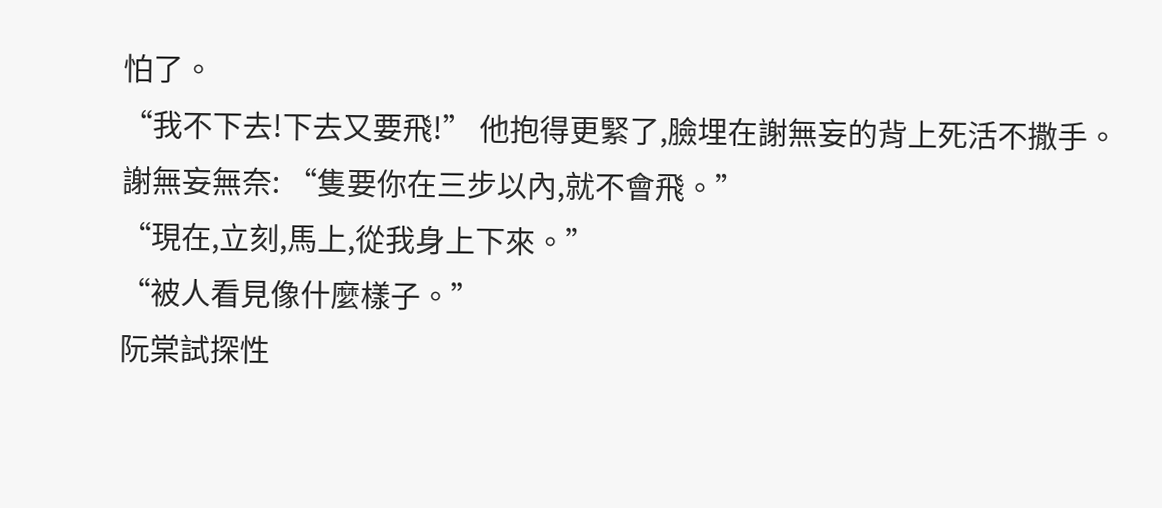怕了。
“我不下去!下去又要飛!” 他抱得更緊了,臉埋在謝無妄的背上死活不撒手。
謝無妄無奈: “隻要你在三步以內,就不會飛。”
“現在,立刻,馬上,從我身上下來。”
“被人看見像什麼樣子。”
阮棠試探性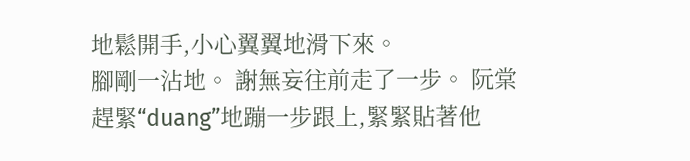地鬆開手,小心翼翼地滑下來。
腳剛一沾地。 謝無妄往前走了一步。 阮棠趕緊“duang”地蹦一步跟上,緊緊貼著他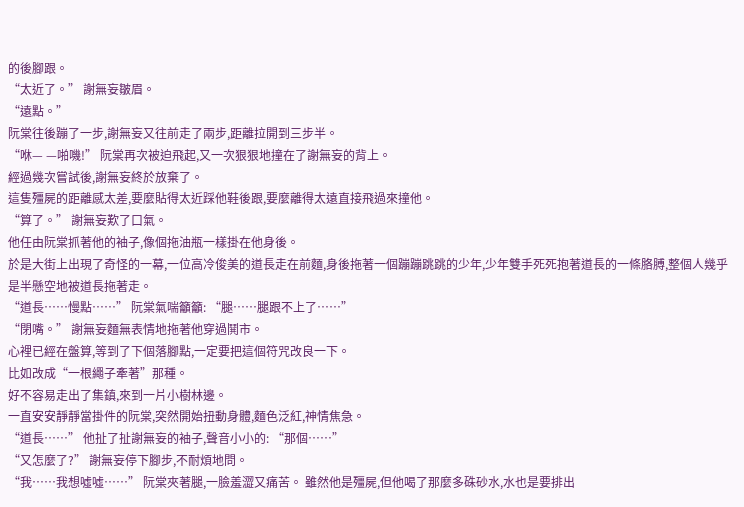的後腳跟。
“太近了。” 謝無妄皺眉。
“遠點。”
阮棠往後蹦了一步,謝無妄又往前走了兩步,距離拉開到三步半。
“咻— —啪嘰!” 阮棠再次被迫飛起,又一次狠狠地撞在了謝無妄的背上。
經過幾次嘗試後,謝無妄終於放棄了。
這隻殭屍的距離感太差,要麼貼得太近踩他鞋後跟,要麼離得太遠直接飛過來撞他。
“算了。” 謝無妄歎了口氣。
他任由阮棠抓著他的袖子,像個拖油瓶一樣掛在他身後。
於是大街上出現了奇怪的一幕,一位高冷俊美的道長走在前麵,身後拖著一個蹦蹦跳跳的少年,少年雙手死死抱著道長的一條胳膊,整個人幾乎是半懸空地被道長拖著走。
“道長……慢點……” 阮棠氣喘籲籲: “腿……腿跟不上了……”
“閉嘴。” 謝無妄麵無表情地拖著他穿過鬨市。
心裡已經在盤算,等到了下個落腳點,一定要把這個符咒改良一下。
比如改成“一根繩子牽著”那種。
好不容易走出了集鎮,來到一片小樹林邊。
一直安安靜靜當掛件的阮棠,突然開始扭動身體,麵色泛紅,神情焦急。
“道長……” 他扯了扯謝無妄的袖子,聲音小小的: “那個……”
“又怎麼了?” 謝無妄停下腳步,不耐煩地問。
“我……我想噓噓……” 阮棠夾著腿,一臉羞澀又痛苦。 雖然他是殭屍,但他喝了那麼多硃砂水,水也是要排出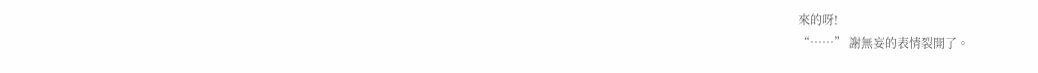來的呀!
“……” 謝無妄的表情裂開了。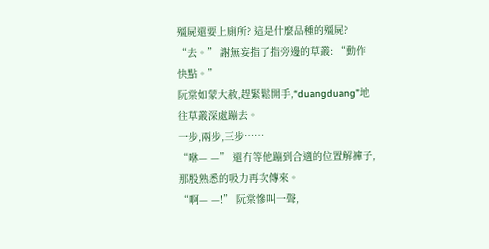殭屍還要上廁所? 這是什麼品種的殭屍?
“去。” 謝無妄指了指旁邊的草叢: “動作快點。”
阮棠如蒙大赦,趕緊鬆開手,“duangduang”地往草叢深處蹦去。
一步,兩步,三步……
“咻— —” 還冇等他蹦到合適的位置解褲子,那股熟悉的吸力再次傳來。
“啊— —!” 阮棠慘叫一聲,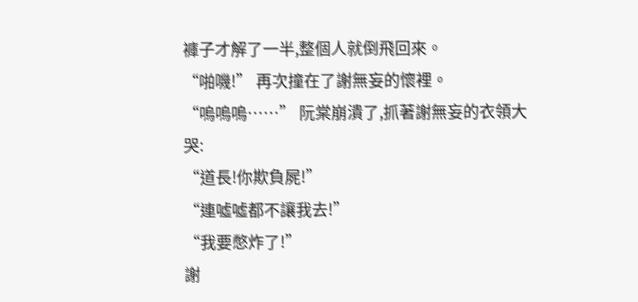褲子才解了一半,整個人就倒飛回來。
“啪嘰!” 再次撞在了謝無妄的懷裡。
“嗚嗚嗚……” 阮棠崩潰了,抓著謝無妄的衣領大哭:
“道長!你欺負屍!”
“連噓噓都不讓我去!”
“我要憋炸了!”
謝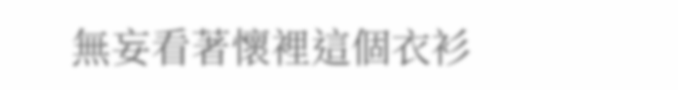無妄看著懷裡這個衣衫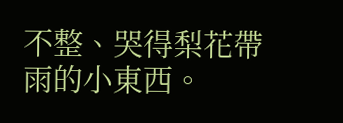不整、哭得梨花帶雨的小東西。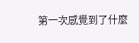第一次感覺到了什麼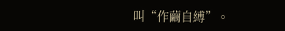叫“作繭自縛”。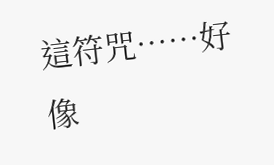這符咒……好像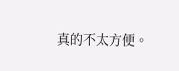真的不太方便。